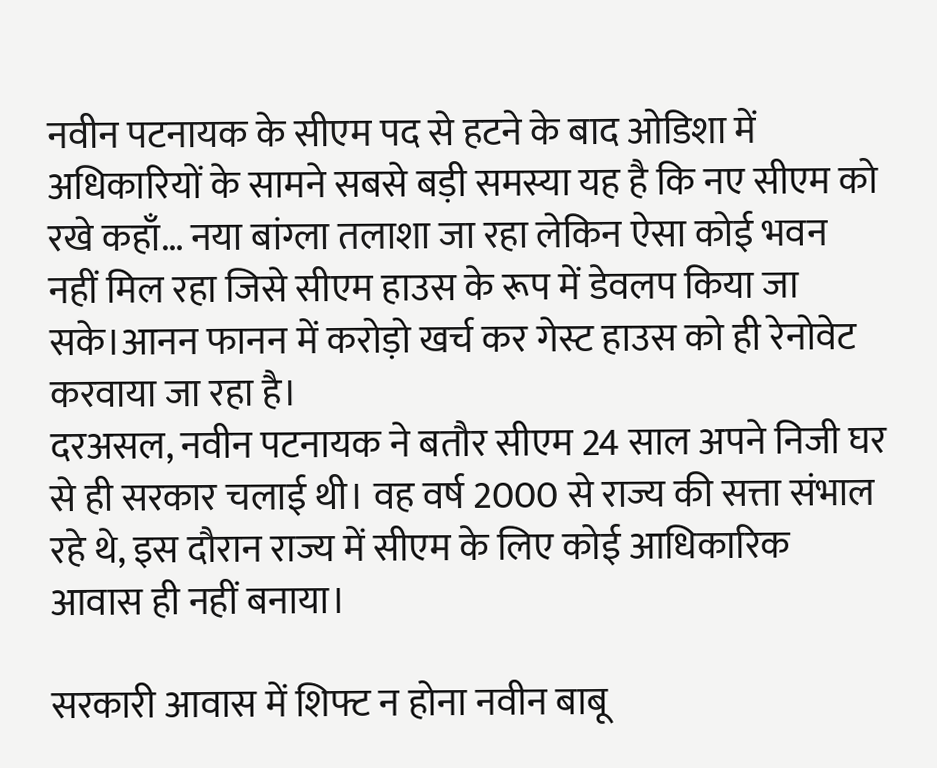नवीन पटनायक के सीएम पद से हटने के बाद ओडिशा में अधिकारियों के सामने सबसे बड़ी समस्या यह है कि नए सीएम को रखे कहाँ… नया बांग्ला तलाशा जा रहा लेकिन ऐसा कोई भवन नहीं मिल रहा जिसे सीएम हाउस के रूप में डेवलप किया जा सके।आनन फानन में करोड़ो खर्च कर गेस्ट हाउस को ही रेनोवेट करवाया जा रहा है।
दरअसल, नवीन पटनायक ने बतौर सीएम 24 साल अपने निजी घर से ही सरकार चलाई थी। वह वर्ष 2000 से राज्य की सत्ता संभाल रहे थे, इस दौरान राज्य में सीएम के लिए कोई आधिकारिक आवास ही नहीं बनाया।

सरकारी आवास में शिफ्ट न होना नवीन बाबू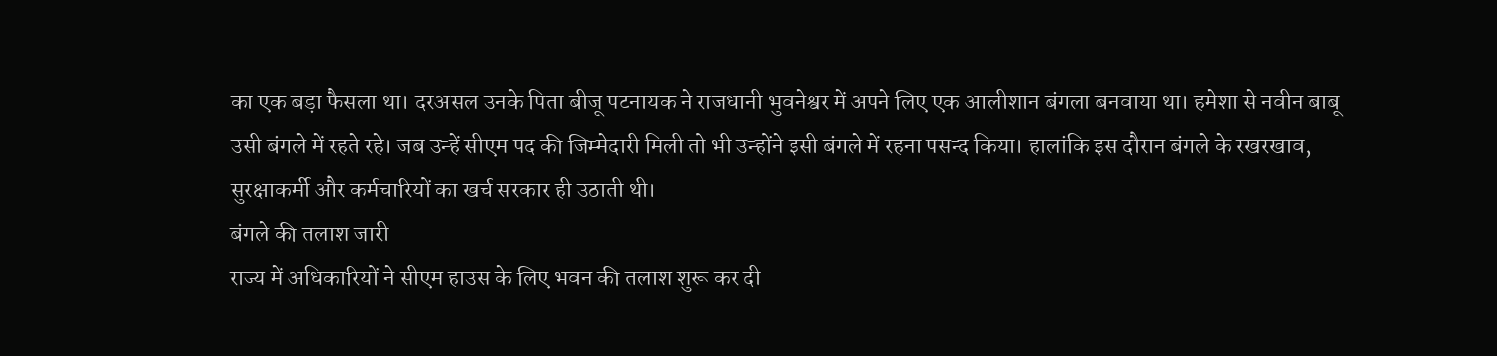का एक बड़ा फैसला था। दरअसल उनके पिता बीजू पटनायक ने राजधानी भुवनेश्वर में अपने लिए एक आलीशान बंगला बनवाया था। हमेशा से नवीन बाबू उसी बंगले में रहते रहे। जब उन्हें सीएम पद की जिम्मेदारी मिली तो भी उन्होंने इसी बंगले में रहना पसन्द किया। हालांकि इस दौरान बंगले के रखरखाव, सुरक्षाकर्मी और कर्मचारियों का खर्च सरकार ही उठाती थी।
बंगले की तलाश जारी
राज्य में अधिकारियों ने सीएम हाउस के लिए भवन की तलाश शुरू कर दी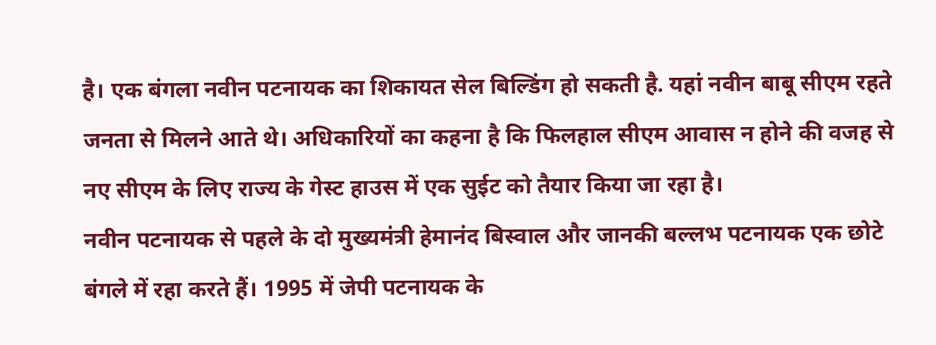है। एक बंगला नवीन पटनायक का शिकायत सेल बिल्डिंग हो सकती है. यहां नवीन बाबू सीएम रहते जनता से मिलने आते थे। अधिकारियों का कहना है कि फिलहाल सीएम आवास न होने की वजह से नए सीएम के लिए राज्य के गेस्ट हाउस में एक सुईट को तैयार किया जा रहा है।
नवीन पटनायक से पहले के दो मुख्यमंत्री हेमानंद बिस्वाल और जानकी बल्लभ पटनायक एक छोटे बंगले में रहा करते हैं। 1995 में जेपी पटनायक के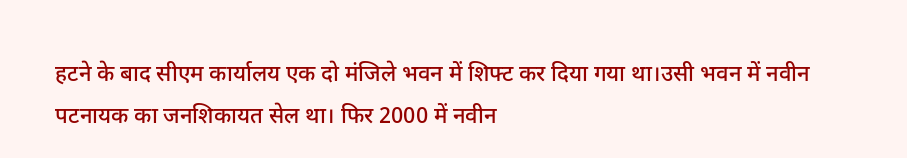हटने के बाद सीएम कार्यालय एक दो मंजिले भवन में शिफ्ट कर दिया गया था।उसी भवन में नवीन पटनायक का जनशिकायत सेल था। फिर 2000 में नवीन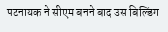पटनायक ने सीएम बनने बाद उस बिल्डिंग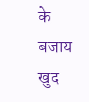के बजाय खुद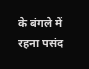के बंगले में रहना पसंद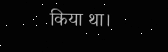किया था।